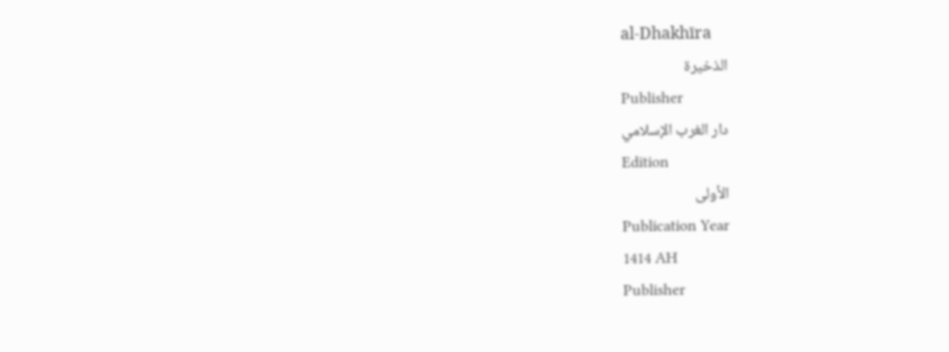al-Dhakhīra
الذخيرة
Publisher
دار الغرب الإسلامي
Edition
الأولى
Publication Year
1414 AH
Publisher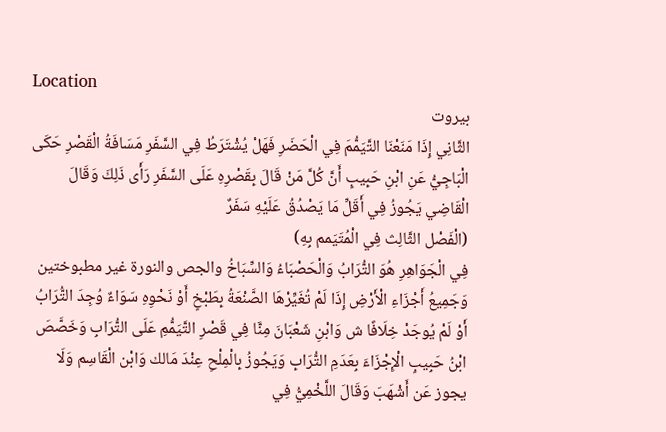Location
بيروت
الثَّانِي إِذَا مَنَعْنَا التَّيَمُّمَ فِي الْحَضَرِ فَهَلْ يُشْتَرَطُ فِي السَّفَرِ مَسَافَةُ الْقَصْرِ حَكَى الْبَاجِيُّ عَنِ ابْنِ حَبِيبٍ أَنَّ كُلَّ مَنْ قَالَ بِقَصْرِهِ عَلَى السَّفَرِ رَأَى ذَلِكَ وَقَالَ الْقَاضِي يَجُوزُ فِي أَقَلِّ مَا يَصْدُقُ عَلَيْهِ سَفَرٌ
(الْفَصْل الثَّالِث فِي الْمُتَيَمم بِهِ)
فِي الْجَوَاهِرِ هُوَ التُّرَابُ وَالْحَصْبَاءُ وَالسِّبَاخُ والجص والنورة غير مطبوختين وَجَمِيعُ أَجْزَاءِ الْأَرْضِ إِذَا لَمْ تُغَيِّرْهَا الصَّنْعَةُ بِطَبْخٍ أَوْ نَحْوِهِ سَوَاءٌ وُجِدَ التُّرَابُ أَوْ لَمْ يُوجَدْ خِلَافًا ش وَابْنِ شَعْبَانَ مِنَّا فِي قَصْرِ التَّيَمُّمِ عَلَى التُّرَابِ وَخَصَّصَ ابْنُ حَبِيبٍ الْإِجْزَاءَ بِعَدَمِ التُّرَابِ وَيَجُوزُ بِالْمِلْحِ عِنْدَ مَالك وَابْن الْقَاسِم وَلَا يجوز عَن أَشْهَبَ وَقَالَ اللَّخْمِيُّ فِي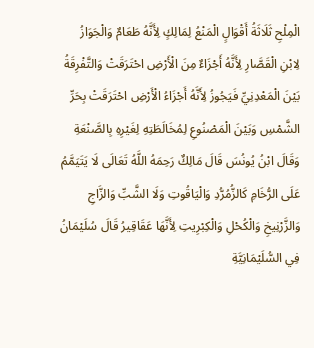الْمِلْحِ ثَلَاثَةُ أَقْوَالٍ الْمَنْعُ لِمَالِكٍ لِأَنَّهُ طَعَامٌ وَالْجَوَازُ لِابْنِ الْقَصَّارِ لِأَنَّهُ أَجْزَاءٌ مِنَ الْأَرْضِ احْتَرَقَتْ وَالتَّفْرِقَةُ بَيْنَ الْمَعْدِنِيِّ فَيَجُوزُ لِأَنَّهُ أَجْزَاءُ الْأَرْضِ احْتَرَقَتْ بِحَرِّ الشَّمْسِ وَبَيْنَ الْمَصْنُوعِ لِمُخَالَطَتِهِ لِغَيْرِهِ بِالصَّنْعَةِ وَقَالَ ابْنُ يُونُسَ قَالَ مَالِكٌ رَحِمَهُ اللَّهُ تَعَالَى لَا يَتَيَمَّمُ عَلَى الرُّخَامِ كَالزُّمُرُّدِ وَالْيَاقُوتِ وَلَا الشَّبِّ وَالزَّاجِ وَالزَّرْنِيخِ وَالْكُحْلِ وَالْكِبْرِيتِ لِأَنَّهَا عَقَاقِيرُ قَالَ سُلَيْمَانُ فِي السُّلَيْمَانِيَّةِ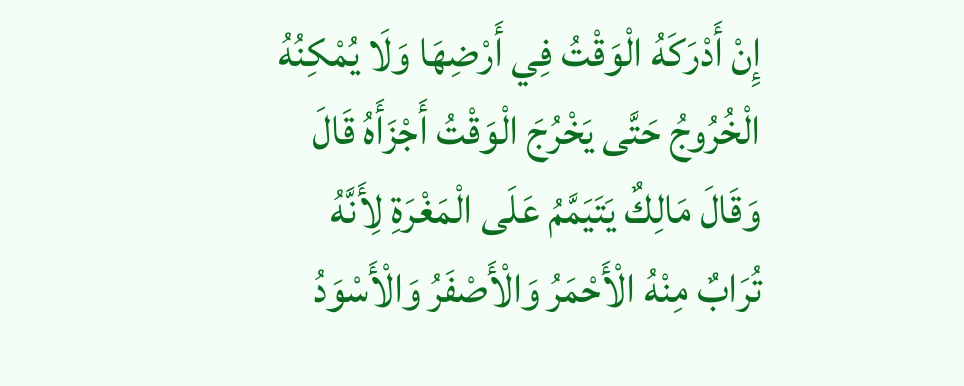إِنْ أَدْرَكَهُ الْوَقْتُ فِي أَرْضِهَا وَلَا يُمْكِنُهُ الْخُرُوجُ حَتَّى يَخْرُجَ الْوَقْتُ أَجْزَأَهُ قَالَ وَقَالَ مَالِكٌ يَتَيَمَّمُ عَلَى الْمَغْرَةِ لِأَنَّهُ تُرَابٌ مِنْهُ الْأَحْمَرُ وَالْأَصْفَرُ وَالْأَسْوَدُ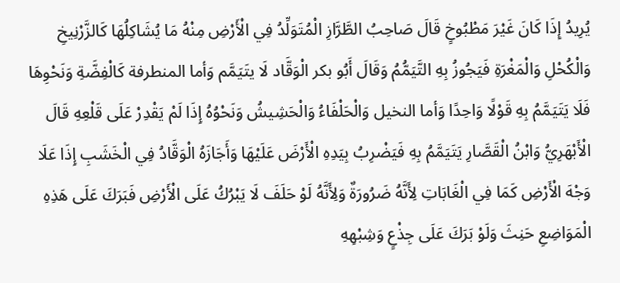يُرِيدُ إِذَا كَانَ غَيْرَ مَطْبُوخٍ قَالَ صَاحِبُ الطَّرَّازِ الْمُتَوَلِّدُ فِي الْأَرْضِ مِنْهُ مَا يُشَاكِلُهَا كَالزَّرْنِيخِ وَالْكُحْلِ وَالْمَغْرَةِ فَيَجُوزُ بِهِ التَّيَمُّمُ وَقَالَ أَبُو بكر الْوَقَّاد لَا يتَيَمَّم وَأما المنطرفة كَالْفِضَّةِ وَنَحْوِهَا فَلَا يَتَيَمَّمُ بِهِ قَوْلًا وَاحِدًا وَأما النخيل وَالْحَلْفَاءُ وَالْحَشِيشُ وَنَحْوُهُ إِذَا لَمْ يَقْدِرْ عَلَى قَلْعِهِ قَالَ الْأَبْهَرِيُّ وَابْنُ الْقَصَّارِ يَتَيَمَّمُ بِهِ فَيَضْرِبُ بِيَدِهِ الْأَرْضَ عَلَيْهَا وَأَجَازَهُ الْوَقَّادُ فِي الْخَشَبِ إِذَا عَلَا وَجْهَ الْأَرْضِ كَمَا فِي الْغَابَاتِ لِأَنَّهُ ضَرُورَةٌ وَلِأَنَّهُ لَوْ حَلَفَ لَا يَبْرُكُ عَلَى الْأَرْضِ فَبَرَكَ عَلَى هَذِهِ الْمَوَاضِعِ حَنِثَ وَلَوْ بَرَكَ عَلَى جِذْعٍ وَشِبْهِهِ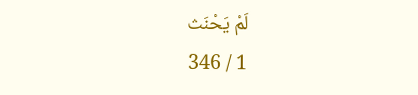لَمْ يَحْنَث
1 / 346